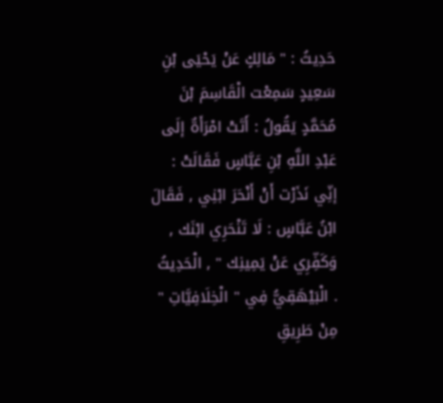حَدِيثُ : " مَالِكٍ عَنْ يَحْيَى بْنِ سَعِيدٍ سَمِعْت الْقَاسِمَ بْنَ مُحَمَّدٍ يَقُولُ : أَتَتْ امْرَأَةٌ إلَى عَبْدِ اللَّهِ بْنِ عَبَّاسٍ فَقَالَتْ : إنِّي نَذَرْت أَنْ أَنْحَرَ ابْنِي , فَقَالَ ابْنُ عَبَّاسٍ : لَا تَنْحَرِي ابْنَك , وَكَفِّرِي عَنْ يَمِينِك " , الْحَدِيثُ . الْبَيْهَقِيُّ فِي " الْخِلَافِيَّاتِ " مِنْ طَرِيقِ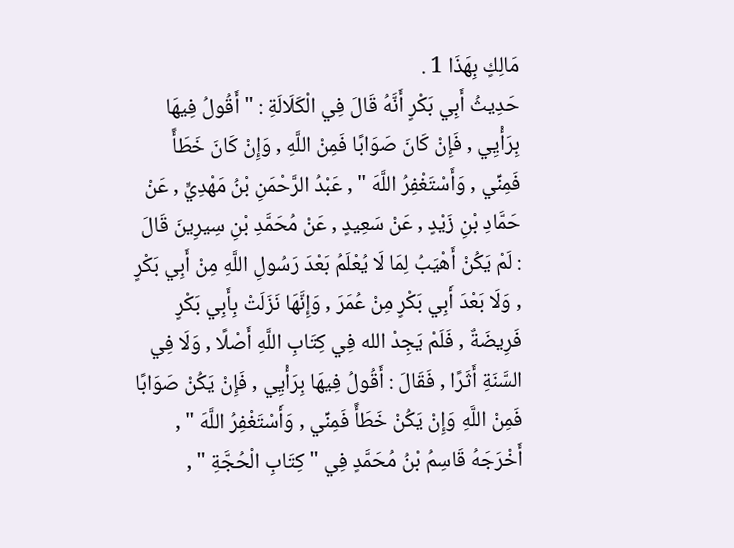مَالِكٍ بِهَذَا 1 .
حَدِيثُ أَبِي بَكْرٍ أَنَّهُ قَالَ فِي الْكَلَالَةِ : " أَقُولُ فِيهَا بِرَأْيِي , فَإِنْ كَانَ صَوَابًا فَمِنْ اللَّهِ , وَإِنْ كَانَ خَطَأً فَمِنِّي , وَأَسْتَغْفِرُ اللَّهَ " , عَبْدُ الرَّحْمَنِ بْنُ مَهْدِيٍّ , عَنْ حَمَّادِ بْنِ زَيْدٍ , عَنْ سَعِيدٍ , عَنْ مُحَمَّدِ بْنِ سِيرِينَ قَالَ : لَمْ يَكُنْ أَهْيَبُ لِمَا لَا يُعْلَمُ بَعْدَ رَسُولِ اللَّهِ مِنْ أَبِي بَكْرٍ , وَلَا بَعْدَ أَبِي بَكْرٍ مِنْ عُمَرَ , وَإِنَّهَا نَزَلَتْ بِأَبِي بَكْرٍ فَرِيضَةٌ , فَلَمْ يَجِدْ الله فِي كِتَابِ اللَّهِ أَصْلًا , وَلَا فِي السَّنَةِ أَثَرًا , فَقَالَ : أَقُولُ فِيهَا بِرَأْيِي , فَإِنْ يَكُنْ صَوَابًا فَمِنْ اللَّهِ وَإِنْ يَكُنْ خَطَأً فَمِنِّي , وَأَسْتَغْفِرُ اللَّهَ " , أَخْرَجَهُ قَاسِمُ بْنُ مُحَمَّدٍ فِي " كِتَابِ الْحُجَّةِ " ,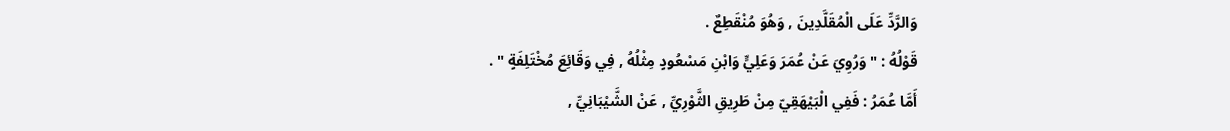وَالرَّدِّ عَلَى الْمُقَلَّدِينَ , وَهُوَ مُنْقَطِعٌ .
قَوْلُهُ : " وَرُوِيَ عَنْ عُمَرَ وَعَلِيٍّ وَابْنِ مَسْعُودٍ مِثْلُهُ , فِي وَقَائِعَ مُخْتَلِفَةٍ " .
أَمَّا عُمَرُ : فَفِي الْبَيْهَقِيّ مِنْ طَرِيقِ الثَّوْرِيِّ , عَنْ الشَّيْبَانِيِّ ,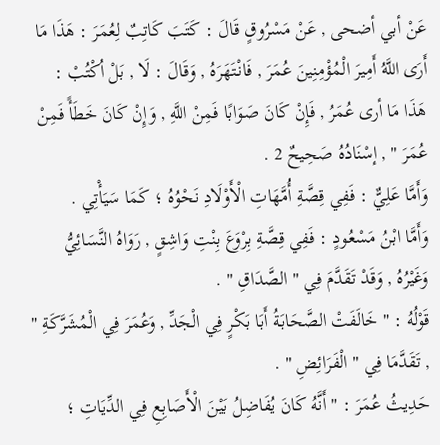عَنْ أبي أضحى , عَنْ مَسْرُوقٍ قَالَ : كَتَبَ كَاتِبٌ لِعُمَرَ : هَذَا مَا أَرَى اللَّهُ أَمِيرَ الْمُؤْمِنِينَ عُمَرَ , فَانْتَهَرَهُ , وَقَالَ : لَا , بَلْ اُكْتُبْ : هَذَا مَا أرى عُمَرُ , فَإِنْ كَانَ صَوَابًا فَمِنْ اللَّهِ , وَإِنْ كَانَ خَطَأً فَمِنْ عُمَرَ " , إسْنَادُهُ صَحِيحٌ 2 .
وَأَمَّا عَلِيٌّ : فَفِي قِصَّةِ أُمَّهَاتِ الْأَوْلَادِ نَحْوُهُ ؛ كَمَا سَيَأْتِي .
وَأَمَّا ابْنُ مَسْعُودٍ : فَفِي قِصَّةِ بِرْوَعَ بِنْتِ وَاشِقٍ , رَوَاهُ النَّسَائِيُّ وَغَيْرُهُ , وَقَدْ تَقَدَّمَ فِي " الصَّدَاقِ " .
قَوْلُهُ : " خَالَفَتْ الصَّحَابَةُ أَبَا بَكْرٍ فِي الْجَدِّ , وَعُمَرَ فِي الْمُشَرَّكَةِ " , تَقَدَّمَا فِي " الْفَرَائِضِ " .
حَدِيثُ عُمَرَ : " أَنَّهُ كَانَ يُفَاضِلُ بَيْنَ الْأَصَابِعِ فِي الدِّيَاتِ ؛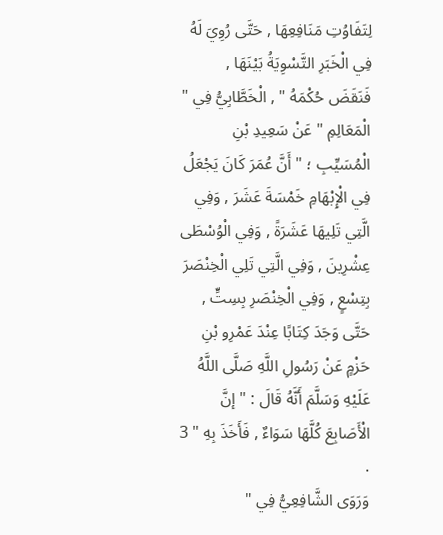لِتَفَاوُتِ مَنَافِعِهَا , حَتَّى رُوِيَ لَهُ فِي الْخَبَرِ التَّسْوِيَةُ بَيْنَهَا , فَنَقَضَ حُكْمَهُ " , الْخَطَّابِيُّ فِي " الْمَعَالِمِ " عَنْ سَعِيدِ بْنِ الْمُسَيِّبِ ؛ " أَنَّ عُمَرَ كَانَ يَجْعَلُ فِي الْإِبْهَامِ خَمْسَةَ عَشَرَ , وَفِي الَّتِي تَلِيهَا عَشَرَةً , وَفِي الْوُسْطَى عِشْرِينَ , وَفِي الَّتِي تَلِي الْخِنْصَرَ بِتِسْعٍ , وَفِي الْخِنْصَرِ بِسِتٍّ , حَتَّى وَجَدَ كِتَابًا عِنْدَ عَمْرِو بْنِ حَزْمٍ عَنْ رَسُولِ اللَّهِ صَلَّى اللَّهُ عَلَيْهِ وَسَلَّمَ أَنَّهُ قَالَ : " إنَّ الْأَصَابِعَ كُلَّهَا سَوَاءٌ , فَأَخَذَ بِهِ " 3 .
وَرَوَى الشَّافِعِيُّ فِي "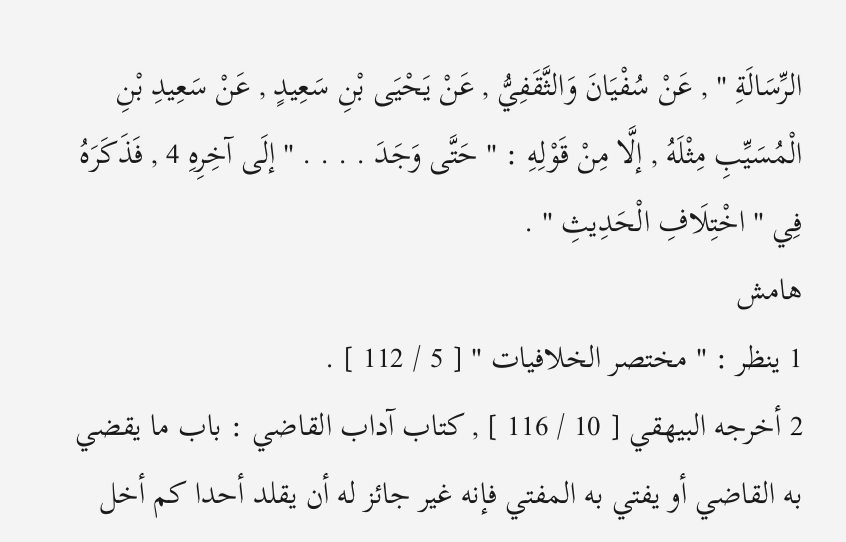الرِّسَالَةِ " , عَنْ سُفْيَانَ وَالثَّقَفِيُّ , عَنْ يَحْيَى بْنِ سَعِيدٍ , عَنْ سَعِيدِ بْنِ الْمُسَيِّبِ مِثْلَهُ , إلَّا مِنْ قَوْلِهِ : " حَتَّى وَجَدَ . . . . " إلَى آخِرِهِ 4 , فَذَكَرَهُ فِي " اخْتِلَافِ الْحَدِيثِ " .
هامش
1 ينظر : " مختصر الخلافيات " [ 5 / 112 ] .
2 أخرجه البيهقي [ 10 / 116 ] , كتاب آداب القاضي : باب ما يقضي به القاضي أو يفتي به المفتي فإنه غير جائز له أن يقلد أحدا كم أخل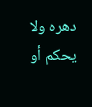دهره ولا يحكم أو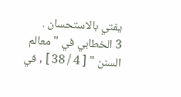يفتي بالاستحسان .
3 الخطابي في " معالم السنن " [ 4 / 38 ] , في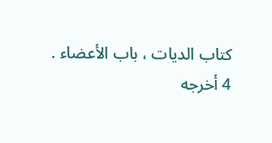كتاب الديات ، باب الأعضاء .
4 أخرجه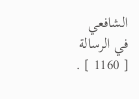الشافعي في الرسالة [ 1160 ] .